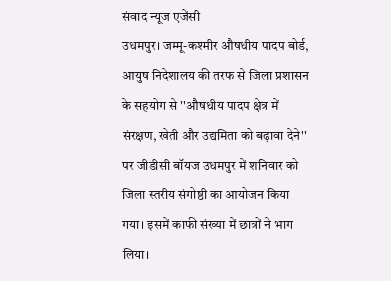संवाद न्यूज एजेंसी
उधमपुर। जम्मू-कश्मीर औषधीय पादप बोर्ड, आयुष निदेशालय की तरफ से जिला प्रशासन के सहयोग से ''औषधीय पादप क्षेत्र में संरक्षण, खेती और उद्यमिता को बढ़ावा देने'' पर जीडीसी बॉयज उधमपुर में शनिवार को जिला स्तरीय संगोष्ठी का आयोजन किया गया। इसमें काफी संख्या में छात्रों ने भाग लिया।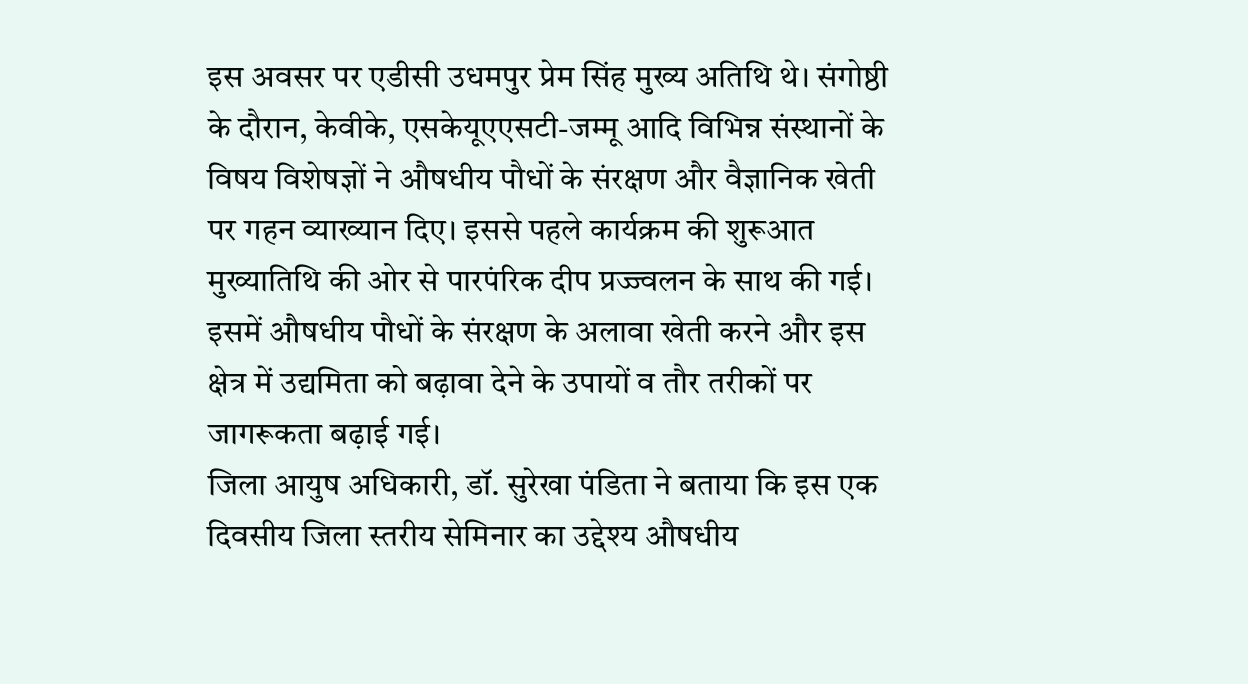इस अवसर पर एडीसी उधमपुर प्रेम सिंह मुख्य अतिथि थे। संगोष्ठी के दौरान, केवीके, एसकेयूएएसटी-जम्मू आदि विभिन्न संस्थानों के विषय विशेषज्ञों ने औषधीय पौधों के संरक्षण और वैज्ञानिक खेती पर गहन व्याख्यान दिए। इससे पहले कार्यक्रम की शुरूआत मुख्यातिथि की ओर से पारपंरिक दीप प्रज्ज्वलन के साथ की गई। इसमें औषधीय पौधों के संरक्षण के अलावा खेती करने और इस क्षेत्र में उद्यमिता को बढ़ावा देने के उपायों व तौर तरीकों पर जागरूकता बढ़ाई गई।
जिला आयुष अधिकारी, डॉ. सुरेखा पंडिता ने बताया कि इस एक दिवसीय जिला स्तरीय सेमिनार का उद्देश्य औषधीय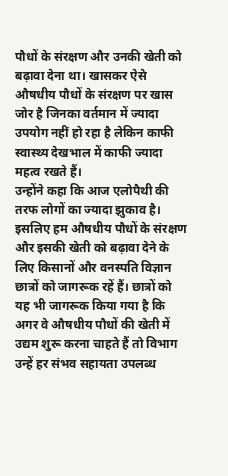पौधों के संरक्षण और उनकी खेती को बढ़ावा देना था। खासकर ऐसे औषधीय पौधों के संरक्षण पर खास जोर है जिनका वर्तमान में ज्यादा उपयोग नहीं हो रहा है लेकिन काफी स्वास्थ्य देखभाल में काफी ज्यादा महत्व रखते हैं।
उन्होंने कहा कि आज एलोपैथी की तरफ लोगों का ज्यादा झुकाव है। इसलिए हम औषधीय पौधों के संरक्षण और इसकी खेती को बढ़ावा देने के लिए किसानों और वनस्पति विज्ञान छात्रों को जागरूक रहें हैं। छात्रों को यह भी जागरूक किया गया है कि अगर वे औषधीय पौधों की खेती में उद्यम शुरू करना चाहते हैं तो विभाग उन्हें हर संभव सहायता उपलब्ध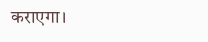कराएगा।